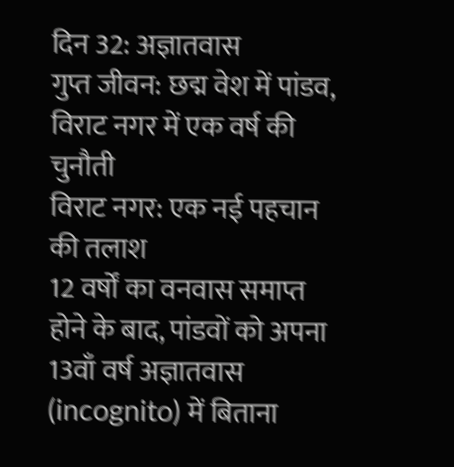दिन 32: अज्ञातवास
गुप्त जीवन: छद्म वेश में पांडव, विराट नगर में एक वर्ष की चुनौती
विराट नगर: एक नई पहचान की तलाश
12 वर्षों का वनवास समाप्त होने के बाद, पांडवों को अपना 13वाँ वर्ष अज्ञातवास (incognito) में बिताना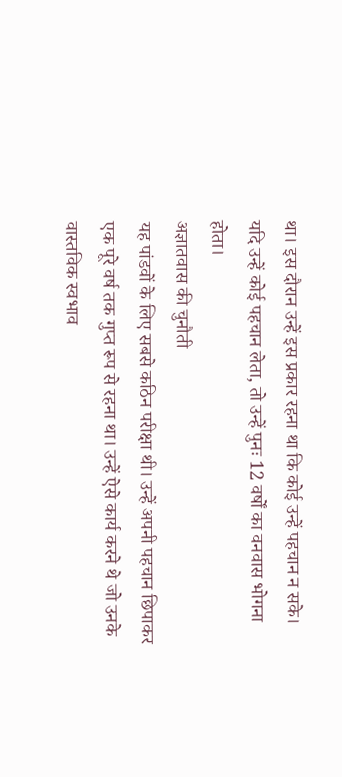था। इस दौरान उन्हें इस प्रकार रहना था कि कोई उन्हें पहचान न सके। यदि उन्हें कोई पहचान लेता, तो उन्हें पुनः 12 वर्षों का वनवास भोगना होता।
अज्ञातवास की चुनौती
यह पांडवों के लिए सबसे कठिन परीक्षा थी। उन्हें अपनी पहचान छिपाकर एक पूरे वर्ष तक गुप्त रूप से रहना था। उन्हें ऐसे कार्य करने थे जो उनके वास्तविक स्वभाव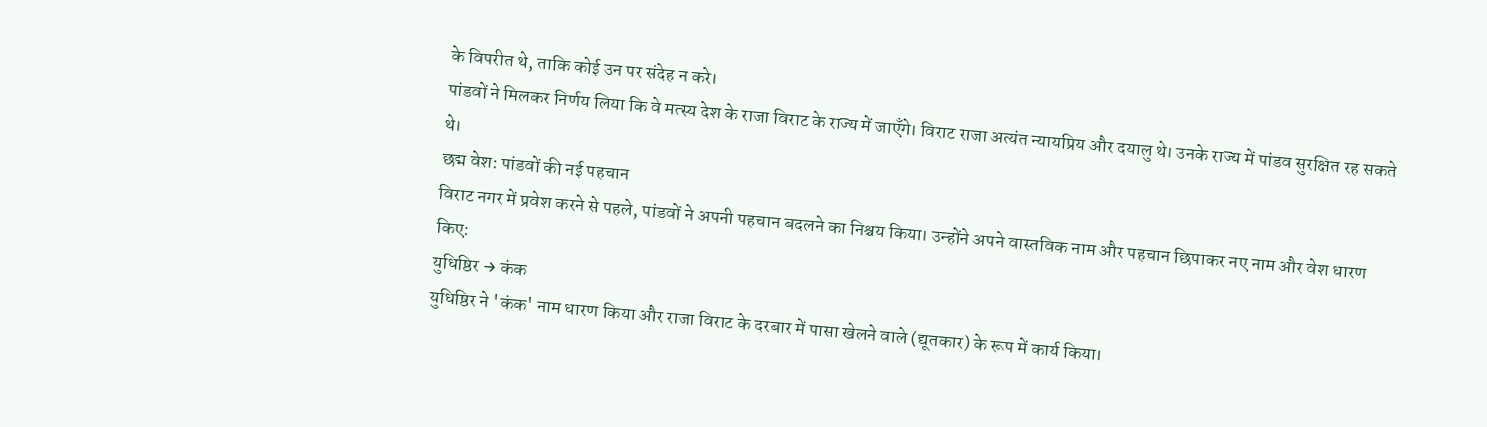के विपरीत थे, ताकि कोई उन पर संदेह न करे।
पांडवों ने मिलकर निर्णय लिया कि वे मत्स्य देश के राजा विराट के राज्य में जाएँगे। विराट राजा अत्यंत न्यायप्रिय और दयालु थे। उनके राज्य में पांडव सुरक्षित रह सकते थे।
छद्म वेश: पांडवों की नई पहचान
विराट नगर में प्रवेश करने से पहले, पांडवों ने अपनी पहचान बदलने का निश्चय किया। उन्होंने अपने वास्तविक नाम और पहचान छिपाकर नए नाम और वेश धारण किए:
युधिष्ठिर → कंक
युधिष्ठिर ने 'कंक' नाम धारण किया और राजा विराट के दरबार में पासा खेलने वाले (द्यूतकार) के रूप में कार्य किया।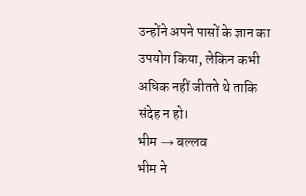उन्होंने अपने पासों के ज्ञान का उपयोग किया, लेकिन कभी अधिक नहीं जीतते थे ताकि संदेह न हो।
भीम → बल्लव
भीम ने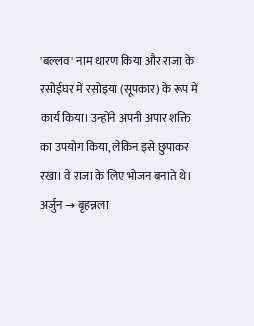'बल्लव' नाम धारण किया और राजा के रसोईघर में रसोइया (सूपकार) के रूप में कार्य किया। उन्होंने अपनी अपार शक्ति का उपयोग किया, लेकिन इसे छुपाकर रखा। वे राजा के लिए भोजन बनाते थे।
अर्जुन → बृहन्नला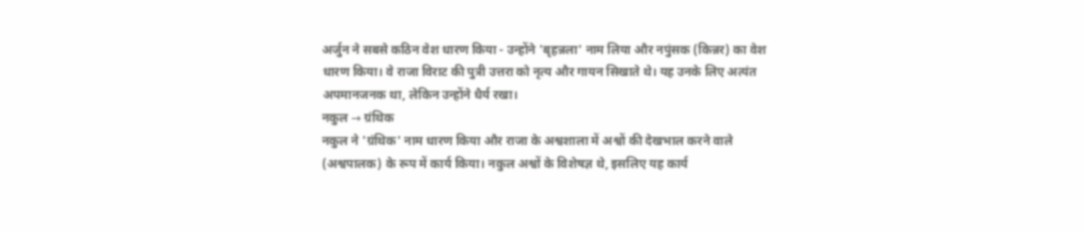अर्जुन ने सबसे कठिन वेश धारण किया - उन्होंने 'बृहन्नला' नाम लिया और नपुंसक (किन्नर) का वेश धारण किया। वे राजा विराट की पुत्री उत्तरा को नृत्य और गायन सिखाते थे। यह उनके लिए अत्यंत अपमानजनक था, लेकिन उन्होंने धैर्य रखा।
नकुल → ग्रंथिक
नकुल ने 'ग्रंथिक' नाम धारण किया और राजा के अश्वशाला में अश्वों की देखभाल करने वाले (अश्वपालक) के रूप में कार्य किया। नकुल अश्वों के विशेषज्ञ थे, इसलिए यह कार्य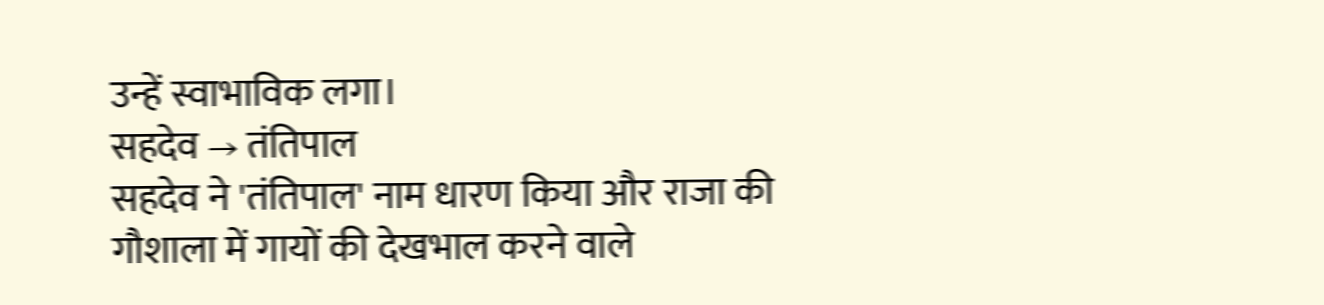उन्हें स्वाभाविक लगा।
सहदेव → तंतिपाल
सहदेव ने 'तंतिपाल' नाम धारण किया और राजा की गौशाला में गायों की देखभाल करने वाले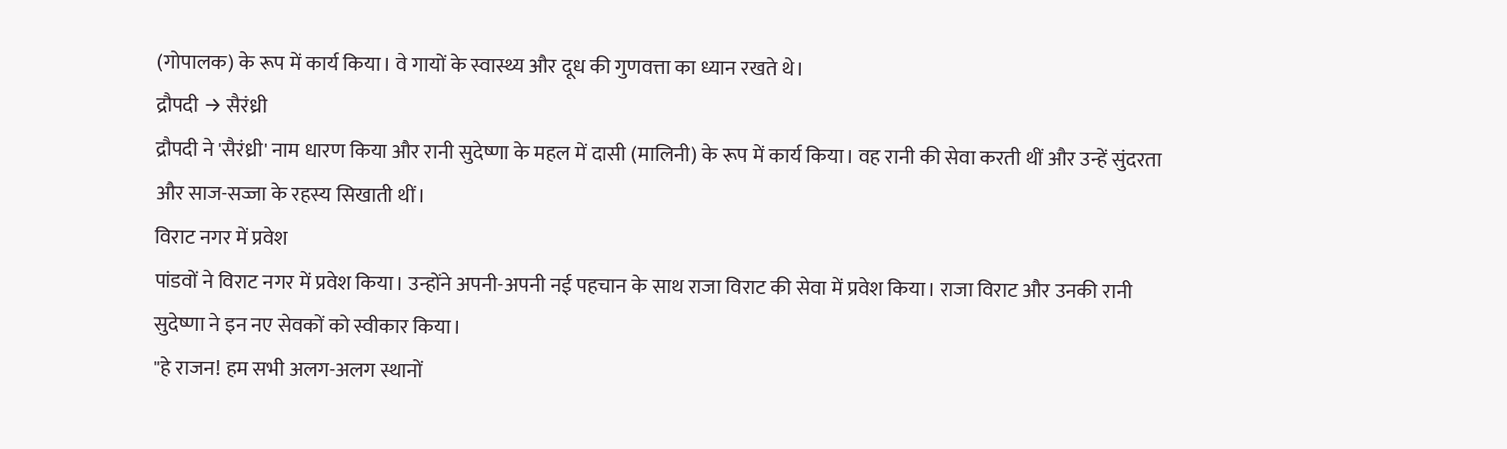(गोपालक) के रूप में कार्य किया। वे गायों के स्वास्थ्य और दूध की गुणवत्ता का ध्यान रखते थे।
द्रौपदी → सैरंध्री
द्रौपदी ने 'सैरंध्री' नाम धारण किया और रानी सुदेष्णा के महल में दासी (मालिनी) के रूप में कार्य किया। वह रानी की सेवा करती थीं और उन्हें सुंदरता और साज-सज्जा के रहस्य सिखाती थीं।
विराट नगर में प्रवेश
पांडवों ने विराट नगर में प्रवेश किया। उन्होंने अपनी-अपनी नई पहचान के साथ राजा विराट की सेवा में प्रवेश किया। राजा विराट और उनकी रानी सुदेष्णा ने इन नए सेवकों को स्वीकार किया।
"हे राजन! हम सभी अलग-अलग स्थानों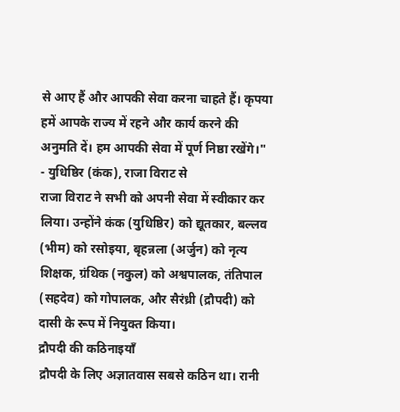से आए हैं और आपकी सेवा करना चाहते हैं। कृपया हमें आपके राज्य में रहने और कार्य करने की अनुमति दें। हम आपकी सेवा में पूर्ण निष्ठा रखेंगे।"
- युधिष्ठिर (कंक), राजा विराट से
राजा विराट ने सभी को अपनी सेवा में स्वीकार कर लिया। उन्होंने कंक (युधिष्ठिर) को द्यूतकार, बल्लव (भीम) को रसोइया, बृहन्नला (अर्जुन) को नृत्य शिक्षक, ग्रंथिक (नकुल) को अश्वपालक, तंतिपाल (सहदेव) को गोपालक, और सैरंध्री (द्रौपदी) को दासी के रूप में नियुक्त किया।
द्रौपदी की कठिनाइयाँ
द्रौपदी के लिए अज्ञातवास सबसे कठिन था। रानी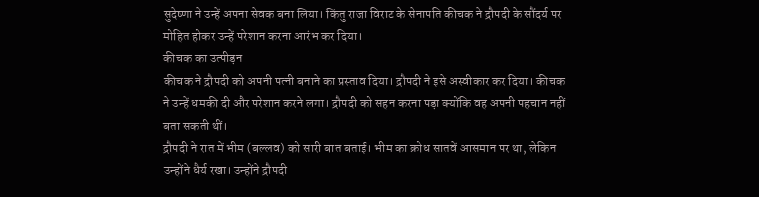सुदेष्णा ने उन्हें अपना सेवक बना लिया। किंतु राजा विराट के सेनापति कीचक ने द्रौपदी के सौंदर्य पर मोहित होकर उन्हें परेशान करना आरंभ कर दिया।
कीचक का उत्पीड़न
कीचक ने द्रौपदी को अपनी पत्नी बनाने का प्रस्ताव दिया। द्रौपदी ने इसे अस्वीकार कर दिया। कीचक ने उन्हें धमकी दी और परेशान करने लगा। द्रौपदी को सहन करना पड़ा क्योंकि वह अपनी पहचान नहीं बता सकती थीं।
द्रौपदी ने रात में भीम (बल्लव) को सारी बात बताई। भीम का क्रोध सातवें आसमान पर था, लेकिन उन्होंने धैर्य रखा। उन्होंने द्रौपदी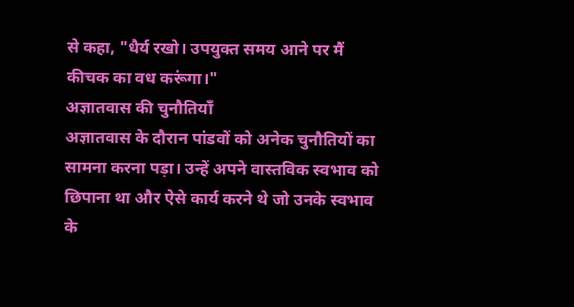से कहा, "धैर्य रखो। उपयुक्त समय आने पर मैं कीचक का वध करूंगा।"
अज्ञातवास की चुनौतियाँ
अज्ञातवास के दौरान पांडवों को अनेक चुनौतियों का सामना करना पड़ा। उन्हें अपने वास्तविक स्वभाव को छिपाना था और ऐसे कार्य करने थे जो उनके स्वभाव के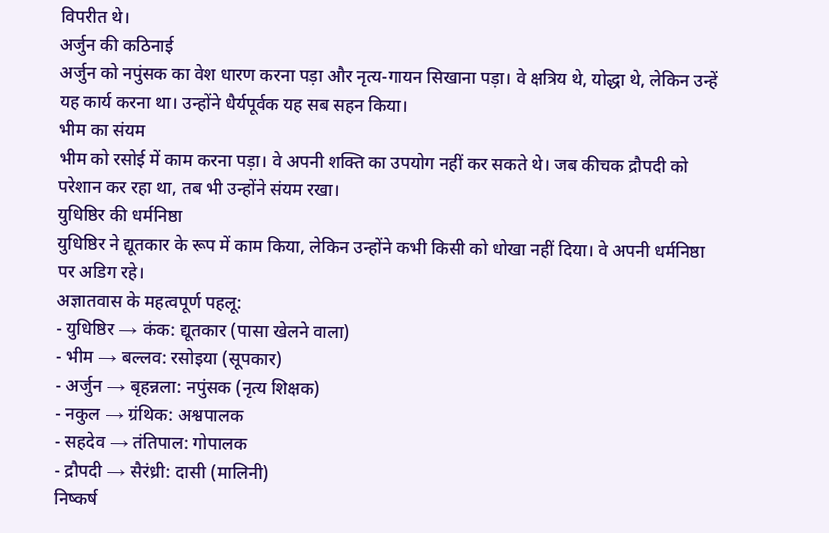विपरीत थे।
अर्जुन की कठिनाई
अर्जुन को नपुंसक का वेश धारण करना पड़ा और नृत्य-गायन सिखाना पड़ा। वे क्षत्रिय थे, योद्धा थे, लेकिन उन्हें यह कार्य करना था। उन्होंने धैर्यपूर्वक यह सब सहन किया।
भीम का संयम
भीम को रसोई में काम करना पड़ा। वे अपनी शक्ति का उपयोग नहीं कर सकते थे। जब कीचक द्रौपदी को परेशान कर रहा था, तब भी उन्होंने संयम रखा।
युधिष्ठिर की धर्मनिष्ठा
युधिष्ठिर ने द्यूतकार के रूप में काम किया, लेकिन उन्होंने कभी किसी को धोखा नहीं दिया। वे अपनी धर्मनिष्ठा पर अडिग रहे।
अज्ञातवास के महत्वपूर्ण पहलू:
- युधिष्ठिर → कंक: द्यूतकार (पासा खेलने वाला)
- भीम → बल्लव: रसोइया (सूपकार)
- अर्जुन → बृहन्नला: नपुंसक (नृत्य शिक्षक)
- नकुल → ग्रंथिक: अश्वपालक
- सहदेव → तंतिपाल: गोपालक
- द्रौपदी → सैरंध्री: दासी (मालिनी)
निष्कर्ष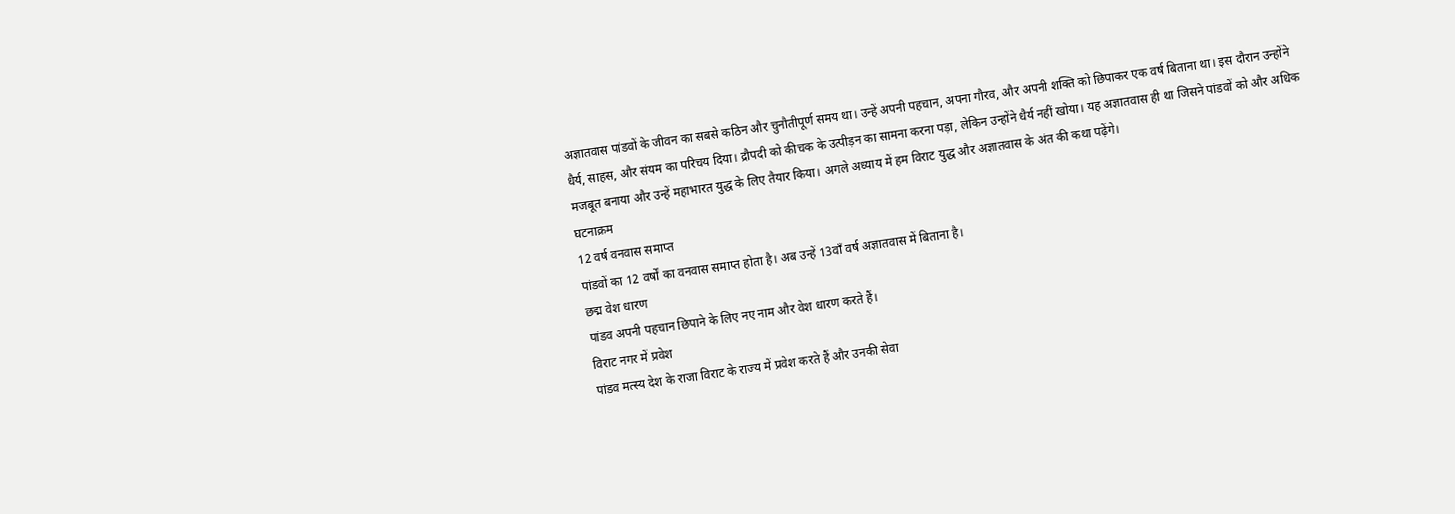अज्ञातवास पांडवों के जीवन का सबसे कठिन और चुनौतीपूर्ण समय था। उन्हें अपनी पहचान, अपना गौरव, और अपनी शक्ति को छिपाकर एक वर्ष बिताना था। इस दौरान उन्होंने धैर्य, साहस, और संयम का परिचय दिया। द्रौपदी को कीचक के उत्पीड़न का सामना करना पड़ा, लेकिन उन्होंने धैर्य नहीं खोया। यह अज्ञातवास ही था जिसने पांडवों को और अधिक मजबूत बनाया और उन्हें महाभारत युद्ध के लिए तैयार किया। अगले अध्याय में हम विराट युद्ध और अज्ञातवास के अंत की कथा पढ़ेंगे।
घटनाक्रम
12 वर्ष वनवास समाप्त
पांडवों का 12 वर्षों का वनवास समाप्त होता है। अब उन्हें 13वाँ वर्ष अज्ञातवास में बिताना है।
छद्म वेश धारण
पांडव अपनी पहचान छिपाने के लिए नए नाम और वेश धारण करते हैं।
विराट नगर में प्रवेश
पांडव मत्स्य देश के राजा विराट के राज्य में प्रवेश करते हैं और उनकी सेवा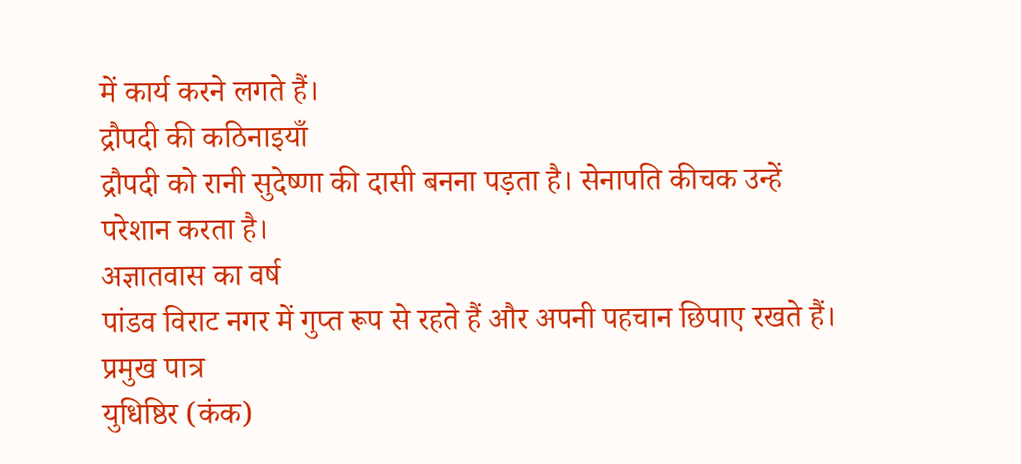में कार्य करने लगते हैं।
द्रौपदी की कठिनाइयाँ
द्रौपदी को रानी सुदेष्णा की दासी बनना पड़ता है। सेनापति कीचक उन्हें परेशान करता है।
अज्ञातवास का वर्ष
पांडव विराट नगर में गुप्त रूप से रहते हैं और अपनी पहचान छिपाए रखते हैं।
प्रमुख पात्र
युधिष्ठिर (कंक)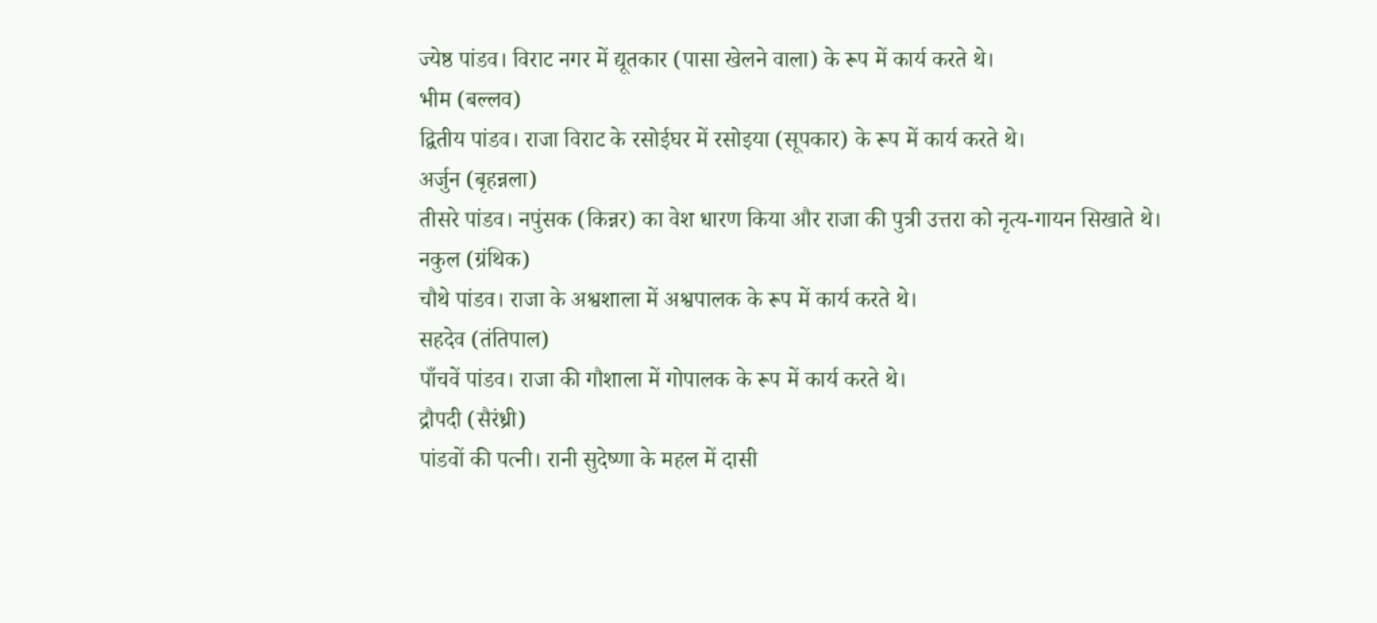ज्येष्ठ पांडव। विराट नगर में द्यूतकार (पासा खेलने वाला) के रूप में कार्य करते थे।
भीम (बल्लव)
द्वितीय पांडव। राजा विराट के रसोईघर में रसोइया (सूपकार) के रूप में कार्य करते थे।
अर्जुन (बृहन्नला)
तीसरे पांडव। नपुंसक (किन्नर) का वेश धारण किया और राजा की पुत्री उत्तरा को नृत्य-गायन सिखाते थे।
नकुल (ग्रंथिक)
चौथे पांडव। राजा के अश्वशाला में अश्वपालक के रूप में कार्य करते थे।
सहदेव (तंतिपाल)
पाँचवें पांडव। राजा की गौशाला में गोपालक के रूप में कार्य करते थे।
द्रौपदी (सैरंध्री)
पांडवों की पत्नी। रानी सुदेष्णा के महल में दासी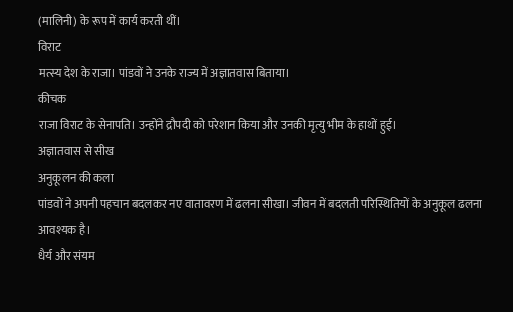(मालिनी) के रूप में कार्य करती थीं।
विराट
मत्स्य देश के राजा। पांडवों ने उनके राज्य में अज्ञातवास बिताया।
कीचक
राजा विराट के सेनापति। उन्होंने द्रौपदी को परेशान किया और उनकी मृत्यु भीम के हाथों हुई।
अज्ञातवास से सीख
अनुकूलन की कला
पांडवों ने अपनी पहचान बदलकर नए वातावरण में ढलना सीखा। जीवन में बदलती परिस्थितियों के अनुकूल ढलना आवश्यक है।
धैर्य और संयम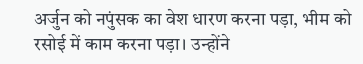अर्जुन को नपुंसक का वेश धारण करना पड़ा, भीम को रसोई में काम करना पड़ा। उन्होंने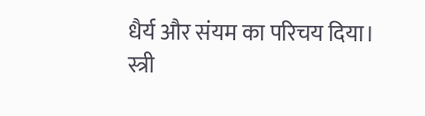धैर्य और संयम का परिचय दिया।
स्त्री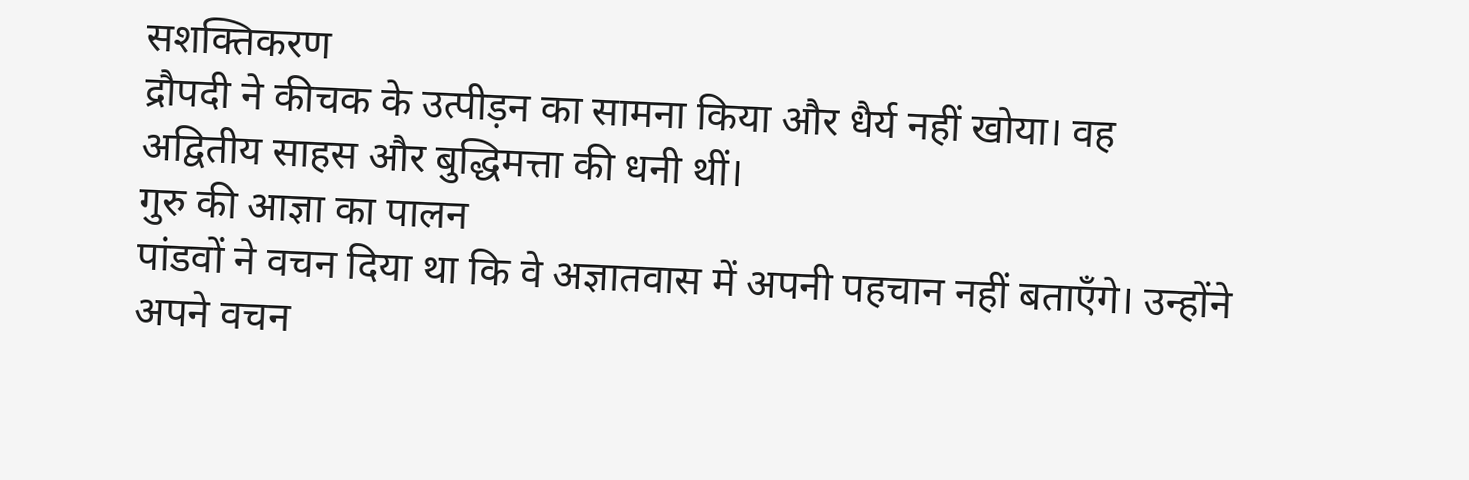सशक्तिकरण
द्रौपदी ने कीचक के उत्पीड़न का सामना किया और धैर्य नहीं खोया। वह अद्वितीय साहस और बुद्धिमत्ता की धनी थीं।
गुरु की आज्ञा का पालन
पांडवों ने वचन दिया था कि वे अज्ञातवास में अपनी पहचान नहीं बताएँगे। उन्होंने अपने वचन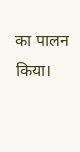का पालन किया।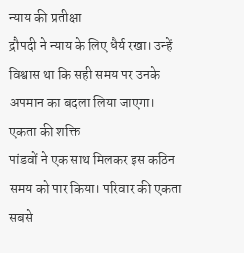न्याय की प्रतीक्षा
द्रौपदी ने न्याय के लिए धैर्य रखा। उन्हें विश्वास था कि सही समय पर उनके अपमान का बदला लिया जाएगा।
एकता की शक्ति
पांडवों ने एक साथ मिलकर इस कठिन समय को पार किया। परिवार की एकता सबसे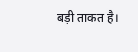बड़ी ताकत है।